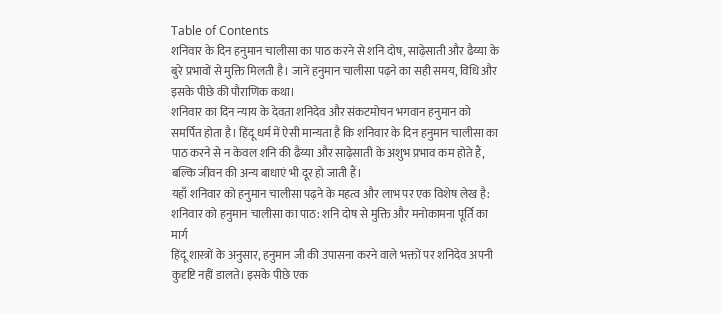Table of Contents
शनिवार के दिन हनुमान चालीसा का पाठ करने से शनि दोष, साढ़ेसाती और ढैय्या के बुरे प्रभावों से मुक्ति मिलती है। जानें हनुमान चालीसा पढ़ने का सही समय, विधि और इसके पीछे की पौराणिक कथा।
शनिवार का दिन न्याय के देवता शनिदेव और संकटमोचन भगवान हनुमान को समर्पित होता है। हिंदू धर्म में ऐसी मान्यता है कि शनिवार के दिन हनुमान चालीसा का पाठ करने से न केवल शनि की ढैय्या और साढ़ेसाती के अशुभ प्रभाव कम होते हैं, बल्कि जीवन की अन्य बाधाएं भी दूर हो जाती हैं।
यहाँ शनिवार को हनुमान चालीसा पढ़ने के महत्व और लाभ पर एक विशेष लेख है:
शनिवार को हनुमान चालीसा का पाठ: शनि दोष से मुक्ति और मनोकामना पूर्ति का मार्ग
हिंदू शास्त्रों के अनुसार, हनुमान जी की उपासना करने वाले भक्तों पर शनिदेव अपनी कुदृष्टि नहीं डालते। इसके पीछे एक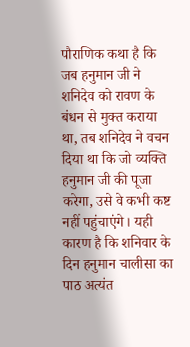पौराणिक कथा है कि जब हनुमान जी ने शनिदेव को रावण के बंधन से मुक्त कराया था, तब शनिदेव ने वचन दिया था कि जो व्यक्ति हनुमान जी की पूजा करेगा, उसे वे कभी कष्ट नहीं पहुंचाएंगे। यही कारण है कि शनिवार के दिन हनुमान चालीसा का पाठ अत्यंत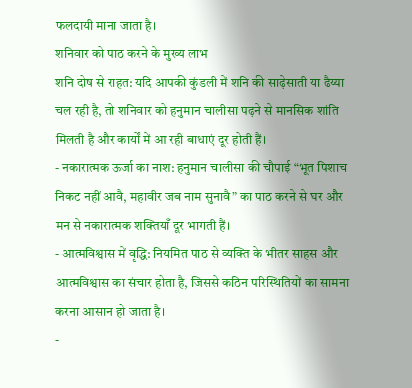फलदायी माना जाता है।
शनिवार को पाठ करने के मुख्य लाभ
शनि दोष से राहत: यदि आपकी कुंडली में शनि की साढ़ेसाती या ढैय्या चल रही है, तो शनिवार को हनुमान चालीसा पढ़ने से मानसिक शांति मिलती है और कार्यों में आ रही बाधाएं दूर होती हैं।
- नकारात्मक ऊर्जा का नाश: हनुमान चालीसा की चौपाई “भूत पिशाच निकट नहीं आवै, महावीर जब नाम सुनावै” का पाठ करने से घर और मन से नकारात्मक शक्तियाँ दूर भागती हैं।
- आत्मविश्वास में वृद्धि: नियमित पाठ से व्यक्ति के भीतर साहस और आत्मविश्वास का संचार होता है, जिससे कठिन परिस्थितियों का सामना करना आसान हो जाता है।
-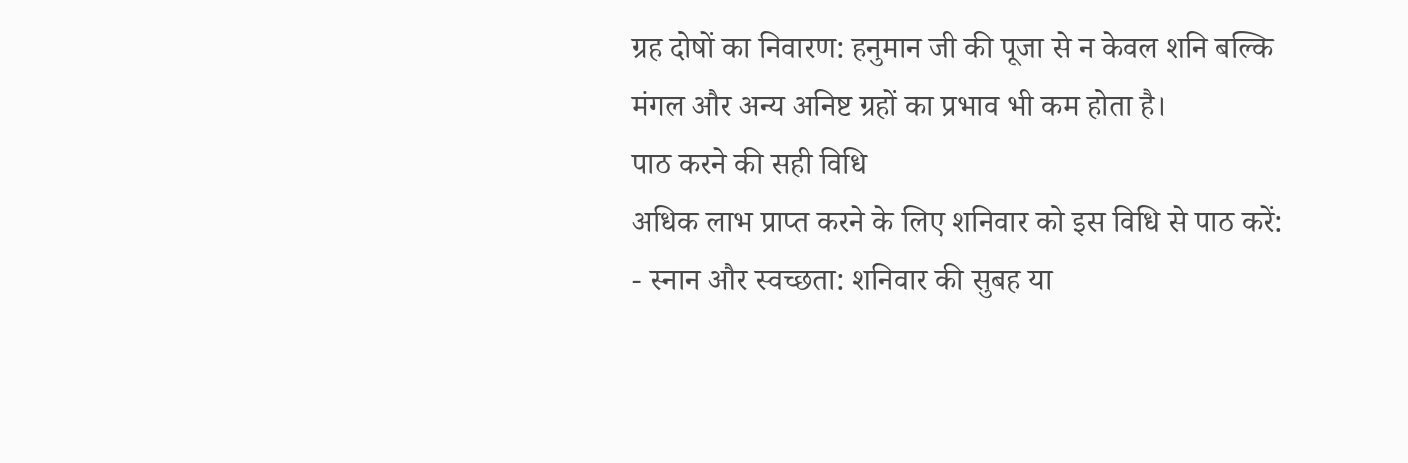ग्रह दोषों का निवारण: हनुमान जी की पूजा से न केवल शनि बल्कि मंगल और अन्य अनिष्ट ग्रहों का प्रभाव भी कम होता है।
पाठ करने की सही विधि
अधिक लाभ प्राप्त करने के लिए शनिवार को इस विधि से पाठ करें:
- स्नान और स्वच्छता: शनिवार की सुबह या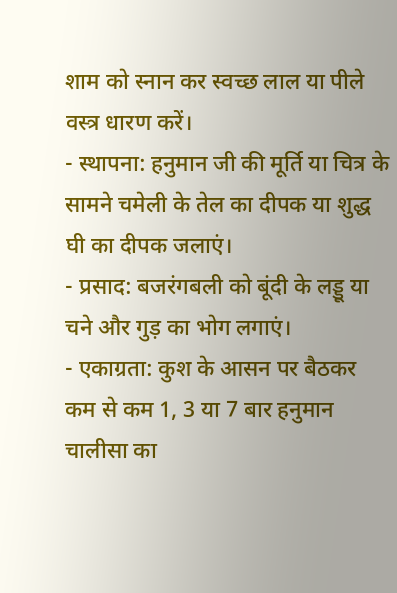शाम को स्नान कर स्वच्छ लाल या पीले वस्त्र धारण करें।
- स्थापना: हनुमान जी की मूर्ति या चित्र के सामने चमेली के तेल का दीपक या शुद्ध घी का दीपक जलाएं।
- प्रसाद: बजरंगबली को बूंदी के लड्डू या चने और गुड़ का भोग लगाएं।
- एकाग्रता: कुश के आसन पर बैठकर कम से कम 1, 3 या 7 बार हनुमान चालीसा का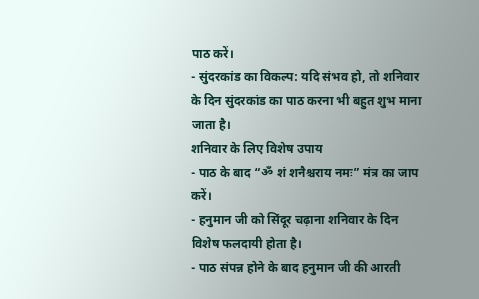पाठ करें।
- सुंदरकांड का विकल्प: यदि संभव हो, तो शनिवार के दिन सुंदरकांड का पाठ करना भी बहुत शुभ माना जाता है।
शनिवार के लिए विशेष उपाय
- पाठ के बाद “ॐ शं शनैश्चराय नमः” मंत्र का जाप करें।
- हनुमान जी को सिंदूर चढ़ाना शनिवार के दिन विशेष फलदायी होता है।
- पाठ संपन्न होने के बाद हनुमान जी की आरती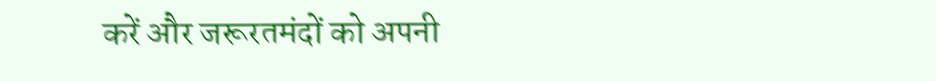करें और जरूरतमंदों को अपनी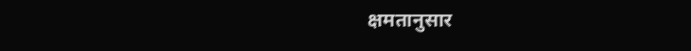क्षमतानुसार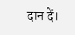दान दें।